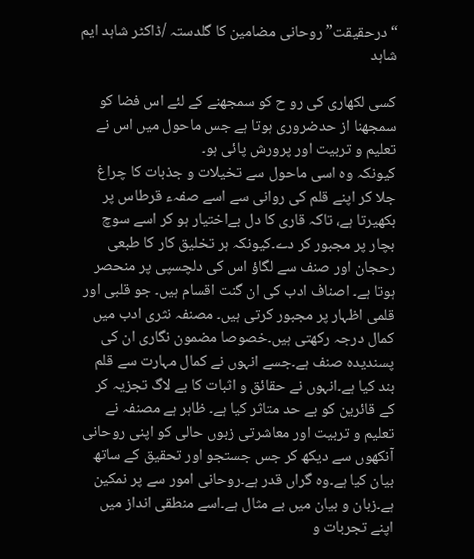“درحقیقت” روحانی مضامین کا گلدستہ /ڈاکٹر شاہد ایم شاہد

کسی لکھاری کی رو ح کو سمجھنے کے لئے اس فضا کو سمجھنا از حدضروری ہوتا ہے جس ماحول میں اس نے تعلیم و تربیت اور پرورش پائی ہو۔
کیونکہ وہ اسی ماحول سے تخیلات و جذبات کا چراغ جلا کر اپنے قلم کی روانی سے اسے صفہء قرطاس پر بکھیرتا ہے، تاکہ قاری کا دل بےاختیار ہو کر اسے سوچ بچار پر مجبور کر دے۔کیونکہ ہر تخلیق کار کا طبعی رحجان اور صنف سے لگاؤ اس کی دلچسپی پر منحصر ہوتا ہے۔ اصناف ادب کی ان گنت اقسام ہیں۔ جو قلبی اور قلمی اظہار پر مجبور کرتی ہیں۔ مصنفہ نثری ادب میں کمال درجہ رکھتی ہیں۔خصوصا مضمون نگاری ان کی پسندیدہ صنف ہے۔جسے انہوں نے کمال مہارت سے قلم بند کیا ہے۔انہوں نے حقائق و اثبات کا بے لاگ تجزیہ کر کے قائرین کو بے حد متاثر کیا ہے۔ ظاہر ہے مصنفہ نے تعلیم و تربیت اور معاشرتی زبوں حالی کو اپنی روحانی آنکھوں سے دیکھ کر جس جستجو اور تحقیق کے ساتھ بیان کیا ہے۔وہ گراں قدر ہے۔روحانی امور سے پر نمکین ہے۔زبان و بیان میں بے مثال ہے۔اسے منطقی انداز میں اپنے تجربات و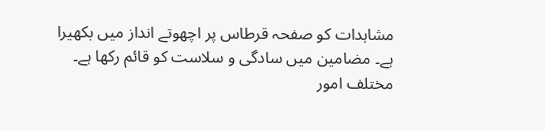مشاہدات کو صفحہ قرطاس پر اچھوتے انداز میں بکھیرا ہے۔ مضامین میں سادگی و سلاست کو قائم رکھا ہے۔ مختلف امور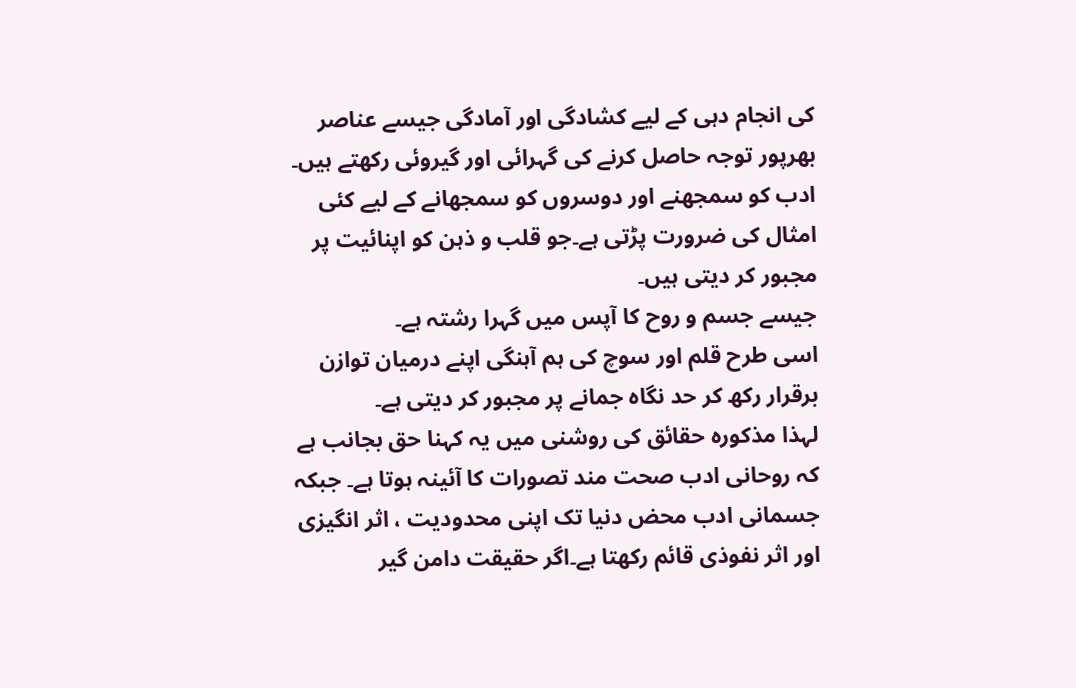کی انجام دہی کے لیے کشادگی اور آمادگی جیسے عناصر بھرپور توجہ حاصل کرنے کی گہرائی اور گیروئی رکھتے ہیں۔
ادب کو سمجھنے اور دوسروں کو سمجھانے کے لیے کئی امثال کی ضرورت پڑتی ہے۔جو قلب و ذہن کو اپنائیت پر مجبور کر دیتی ہیں۔
جیسے جسم و روح کا آپس میں گہرا رشتہ ہے۔
اسی طرح قلم اور سوچ کی ہم آہنگی اپنے درمیان توازن برقرار رکھ کر حد نگاہ جمانے پر مجبور کر دیتی ہے۔
لہذا مذکورہ حقائق کی روشنی میں یہ کہنا حق بجانب ہے کہ روحانی ادب صحت مند تصورات کا آئینہ ہوتا ہے۔ جبکہ جسمانی ادب محض دنیا تک اپنی محدودیت ، اثر انگیزی اور اثر نفوذی قائم رکھتا ہے۔اگر حقیقت دامن گیر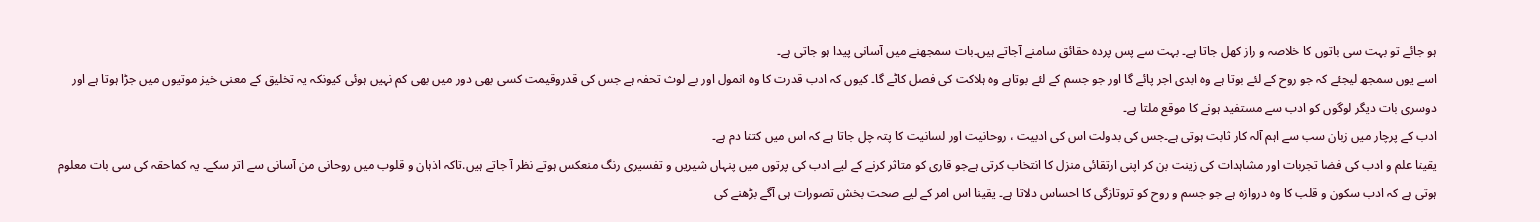ہو جائے تو بہت سی باتوں کا خلاصہ و راز کھل جاتا ہے۔ بہت سے پس پردہ حقائق سامنے آجاتے ہیں۔بات سمجھنے میں آسانی پیدا ہو جاتی ہے۔
اسے یوں سمجھ لیجئے کہ جو روح کے لئے بوتا ہے وہ ابدی اجر پائے گا اور جو جسم کے لئے بوتاہے وہ ہلاکت کی فصل کاٹے گا۔ کیوں کہ ادب قدرت کا وہ انمول اور بے لوث تحفہ ہے جس کی قدروقیمت کسی بھی دور میں بھی کم نہیں ہوئی کیونکہ یہ تخلیق کے معنی خیز موتیوں میں جڑا ہوتا ہے اور دوسری بات دیگر لوگوں کو ادب سے مستفید ہونے کا موقع ملتا ہے۔
ادب کے پرچار میں زبان سب سے اہم آلہ کار ثابت ہوتی ہے۔جس کی بدولت اس کی ادبیت ، روحانیت اور لسانیت کا پتہ چل جاتا ہے کہ اس میں کتنا دم ہے۔
یقینا علم و ادب کی فضا تجربات اور مشاہدات کی زینت بن کر اپنی ارتقائی منزل کا انتخاب کرتی ہےجو قاری کو متاثر کرنے کے لیے ادب کی پرتوں میں پنہاں شیریں و تفسیری رنگ منعکس ہوتے نظر آ جاتے ہیں.تاکہ اذہان و قلوب میں روحانی من آسانی سے اتر سکے۔ یہ کماحقہ کی سی بات معلوم ہوتی ہے کہ ادب سکون و قلب کا وہ دروازہ ہے جو جسم و روح کو تروتازگی کا احساس دلاتا ہے۔ یقینا اس امر کے لیے صحت بخش تصورات ہی آگے بڑھنے کی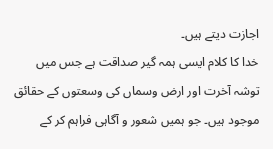اجازت دیتے ہیں۔
خدا کا کلام ایسی ہمہ گیر صداقت ہے جس میں
توشہ آخرت اور ارض وسماں کی وسعتوں کے حقائق موجود ہیں۔ جو ہمیں شعور و آگاہی فراہم کر کے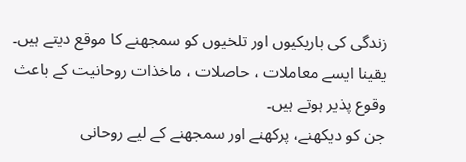زندگی کی باریکیوں اور تلخیوں کو سمجھنے کا موقع دیتے ہیں۔ یقینا ایسے معاملات ، حاصلات ، ماخذات روحانیت کے باعث وقوع پذیر ہوتے ہیں۔
جن کو دیکھنے، پرکھنے اور سمجھنے کے لیے روحانی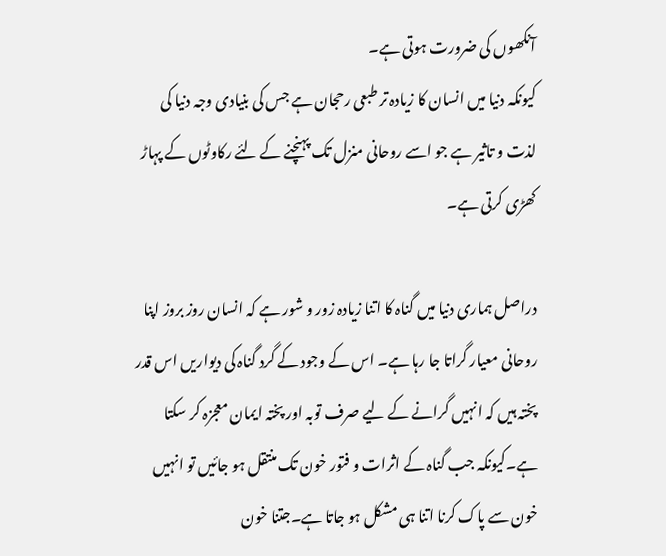آنکھوں کی ضرورت ہوتی ہے۔
کیونکہ دنیا میں انسان کا زیادہ تر طبعی رحجان ہے جس کی بنیادی وجہ دنیا کی لذت و تاثیر ہے جو اسے روحانی منزل تک پہنچنے کے لئے رکاوٹوں کے پہاڑ کھڑی کرتی ہے۔

دراصل ہماری دنیا میں گناہ کا اتنا زیادہ زور و شور ہے کہ انسان روز بروز اپنا روحانی معیار گراتا جا رہا ہے۔ اس کے وجود کے گرد گناہ کی دیواریں اس قدر پختہ ہیں کہ انہیں گرانے کے لیے صرف توبہ اور پختہ ایمان معجزہ کر سکتا ہے۔کیونکہ جب گناہ کے اثرات و فتور خون تک منتقل ہو جائیں تو انہیں خون سے پاک کرنا اتنا ہی مشکل ہو جاتا ہے۔جتنا خون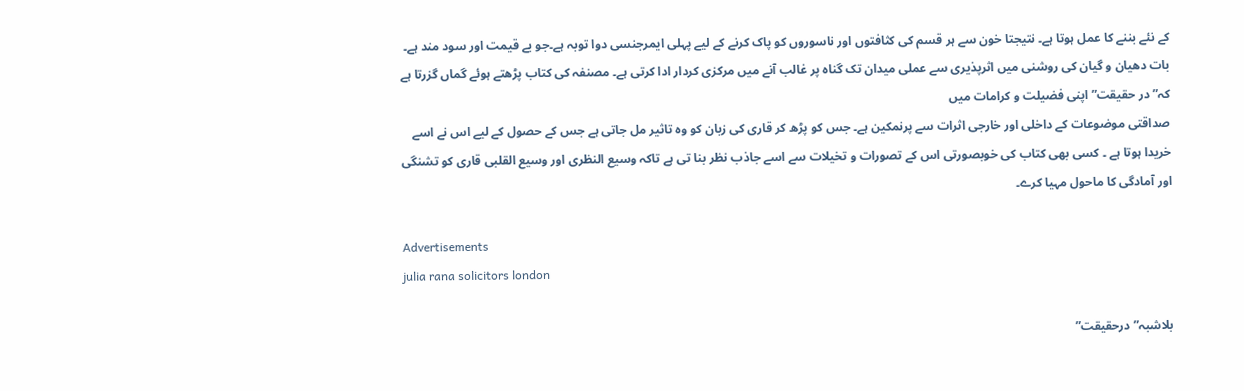کے نئے بننے کا عمل ہوتا ہے۔ نتیجتا خون سے ہر قسم کی کثافتوں اور ناسوروں کو پاک کرنے کے لیے پہلی ایمرجنسی دوا توبہ ہے۔جو بے قیمت اور سود مند ہے۔
بات دھیان و گیان کی روشنی میں اثرپذیری سے عملی میدان تک گناہ پر غالب آنے میں مرکزی کردار ادا کرتی ہے۔ مصنفہ کی کتاب پڑھتے ہوئے گماں گزرتا ہے کہ” در حقیقت” اپنی فضیلت و کرامات میں
صداقتی موضوعات کے داخلی اور خارجی اثرات سے پرنمکین ہے۔ جس کو پڑھ کر قاری کی زبان کو وہ تاثیر مل جاتی ہے جس کے حصول کے لیے اس نے اسے خریدا ہوتا ہے ۔ کسی بھی کتاب کی خوبصورتی اس کے تصورات و تخیلات سے اسے جاذب نظر بنا تی ہے تاکہ وسیع النظری اور وسیع القلبی قاری کو تشنگی اور آمادگی کا ماحول مہیا کرے۔

Advertisements
julia rana solicitors london

بلاشبہ” درحقیقت”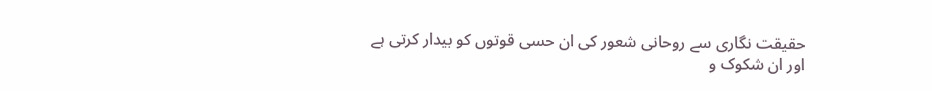حقیقت نگاری سے روحانی شعور کی ان حسی قوتوں کو بیدار کرتی ہے اور ان شکوک و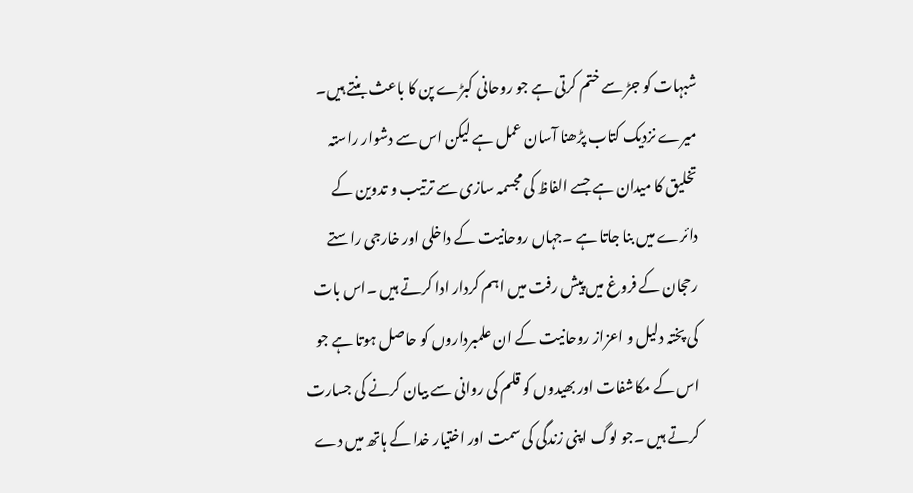شبہات کو جڑ سے ختم کرتی ہے جو روحانی کبڑے پن کا باعث بنتے ہیں۔
میرے نزدیک کتاب پڑھنا آسان عمل ہے لیکن اس سے دشوار راستہ تخلیق کا میدان ہے جسے الفاظ کی مجسمہ سازی سے ترتیب و تدوین کے دائرے میں بنا جاتا ہے ۔جہاں روحانیت کے داخلی اور خارجی راستے رحجان کے فروغ میں پیش رفت میں اہم کردار ادا کرتے ہیں ۔اس بات کی پختہ دلیل و اعزاز روحانیت کے ان علمبرداروں کو حاصل ہوتا ہے جو اس کے مکاشفات اور بھیدوں کو قلم کی روانی سے بیان کرنے کی جسارت کرتے ہیں ۔جو لوگ اپنی زندگی کی سمت اور اختیار خدا کے ہاتھ میں دے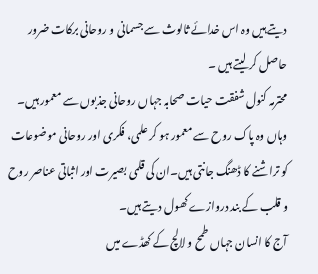دیتے ہیں وہ اس خدائے ثالوث سے جسمانی و روحانی برکات ضرور حاصل کر لیتے ہیں ۔
محترمہ کنول شفقت حیات صحابہ جہاں روحانی جذبوں سے معمور ہیں۔ وہاں وہ پاک روح سے معمور ہو کر علمی، فکری اور روحانی موضوعات کو تراشنے کا ڈھنگ جانتی ہیں۔ان کی قلمی بصیرت اور اثباتی عناصر روح و قلب کے بند دروازے کھول دیتے ہیں۔
آج کا انسان جہاں طمح و لالچ کے کھڈے میں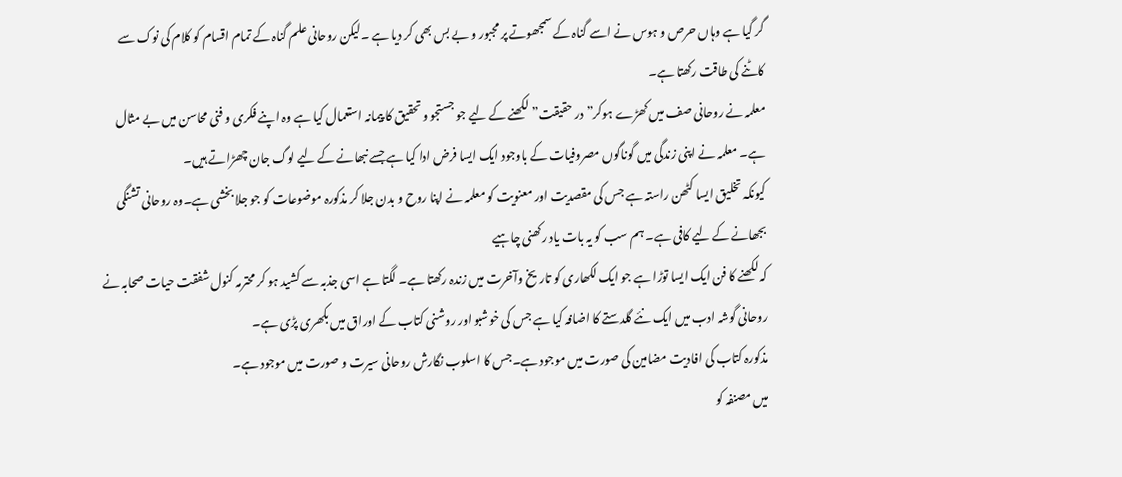گر گیا ہے وہاں حرص و ہوس نے اسے گناہ کے سمجھوتے پر مجبور و بے بس بھی کر دیا ہے ۔لیکن روحانی علم گناہ کے تمام اقسام کو کلام کی نوک سے کاٹنے کی طاقت رکھتا ہے۔
معلمہ نے روحانی صف میں کھڑے ہوکر” در حقیقت” لکھنے کے لیے جو جستجو و تحقیق کا پیمانہ استعمال کیا ہے وہ اپنے فکری و فنی محاسن میں بے مثال ہے۔ معلمہ نے اپنی زندگی میں گوناگوں مصروفیات کے باوجود ایک ایسا فرض ادا کیا ہے جسے نبھانے کے لیے لوگ جان چھڑاتے ہیں۔
کیونکہ تخلیق ایسا کٹھن راستہ ہے جس کی مقصدیت اور معنویت کو معلمہ نے اپنا روح و بدن جلا کر مذکورہ موضوعات کو جو جلا بخشی ہے۔وہ روحانی تشنگی بجھانے کے لیے کافی ہے۔ ہم سب کو یہ بات یاد رکھنی چاہیے
کہ لکھنے کا فن ایک ایسا توڑا ہے جو ایک لکھاری کو تاریخ وآخرت میں زندہ رکھتا ہے۔ لگتا ہے اسی جذبہ سے کشید ہو کر محترمہ کنول شفقت حیات صحابہ نے روحانی گوشہ ادب میں ایک نئے گلدستے کا اضافہ کیا ہے جس کی خوشبو اور روشنی کتاب کے اوراق میں بکھری پڑی ہے۔
مذکورہ کتاب کی افادیت مضامین کی صورت میں موجود ہے۔جس کا اسلوب نگارش روحانی سیرت و صورت میں موجود ہے۔
میں مصنفہ کو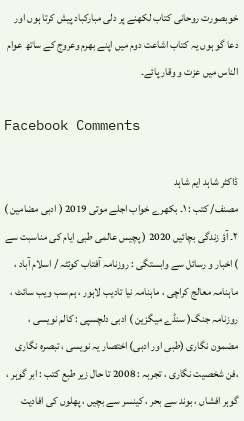خوبصورت روحانی کتاب لکھنے پر دلی مبارکباد پیش کرتا ہوں اور دعا گو ہوں یہ کتاب اشاعت دوم میں اپنے بھرم وعروج کے ساتھ عوام الناس میں عزت و وقار پائے۔

Facebook Comments

ڈاکٹر شاہد ایم شاہد
مصنف/ کتب : ١۔ بکھرے خواب اجلے موتی 2019 ( ادبی مضامین ) ٢۔ آؤ زندگی بچائیں 2020 ( پچیس عالمی طبی ایام کی مناسبت سے ) اخبار و رسائل سے وابستگی : روزنامہ آفتاب کوئٹہ / اسلام آباد ، ماہنامہ معالج کراچی ، ماہنامہ نیا تادیب لاہور ، ہم سب ویب سائٹ ، روزنامہ جنگ( سنڈے میگزین ) ادبی دلچسپی : کالم نویسی ، مضمون نگاری (طبی اور ادبی) اختصار یہ نویسی ، تبصرہ نگاری ،فن شخصیت نگاری ، تجربہ : 2008 تا حال زیر طبع کتب : ابر گوہر ، گوہر افشاں ، بوند سے بحر ، کینسر سے بچیں ، پھلوں کی افادیت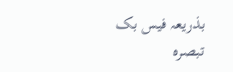بذریعہ فیس بک تبصرہ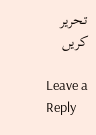تحریر کریں

Leave a Reply